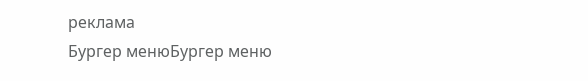реклама
Бургер менюБургер меню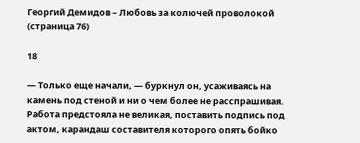Георгий Демидов – Любовь за колючей проволокой (страница 76)

18

— Только еще начали, — буркнул он, усаживаясь на камень под стеной и ни о чем более не расспрашивая. Работа предстояла не великая, поставить подпись под актом, карандаш составителя которого опять бойко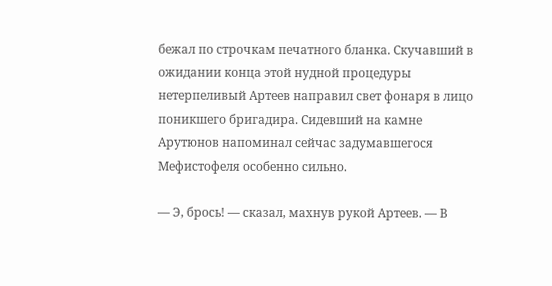бежал по строчкам печатного бланка. Скучавший в ожидании конца этой нудной процедуры нетерпеливый Артеев направил свет фонаря в лицо поникшего бригадира. Сидевший на камне Арутюнов напоминал сейчас задумавшегося Мефистофеля особенно сильно.

— Э, брось! — сказал, махнув рукой Артеев. — В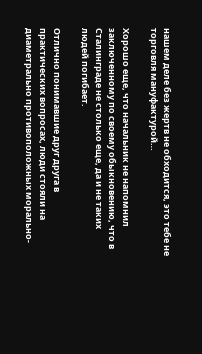нашем деле без жертв не обходится, это тебе не торговля мануфактурой…

Хорошо еще, что начальник не напомнил заключенному по своему обыкновению, что в Сталинграде не столько еще, да и не таких людей погибает.

Отлично понимавшие друг друга в практических вопросах, люди стояли на диаметрально противоположных морально-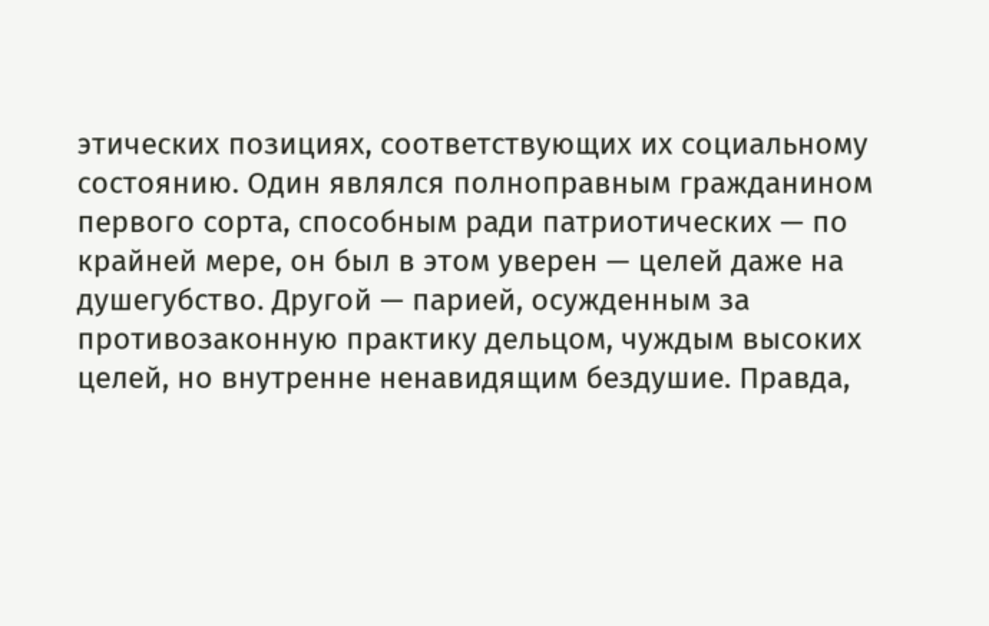этических позициях, соответствующих их социальному состоянию. Один являлся полноправным гражданином первого сорта, способным ради патриотических — по крайней мере, он был в этом уверен — целей даже на душегубство. Другой — парией, осужденным за противозаконную практику дельцом, чуждым высоких целей, но внутренне ненавидящим бездушие. Правда,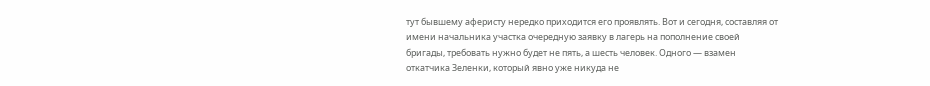тут бывшему аферисту нередко приходится его проявлять. Вот и сегодня, составляя от имени начальника участка очередную заявку в лагерь на пополнение своей бригады, требовать нужно будет не пять, а шесть человек. Одного — взамен откатчика Зеленки, который явно уже никуда не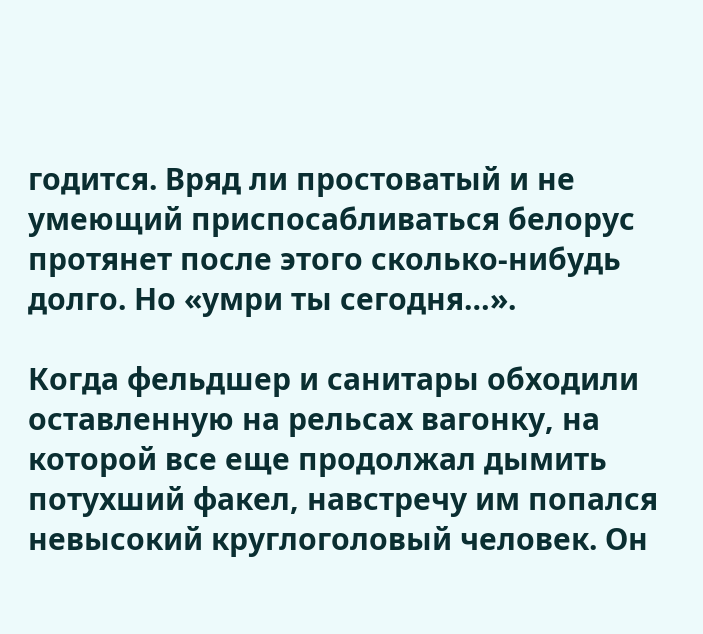годится. Вряд ли простоватый и не умеющий приспосабливаться белорус протянет после этого сколько-нибудь долго. Но «умри ты сегодня…».

Когда фельдшер и санитары обходили оставленную на рельсах вагонку, на которой все еще продолжал дымить потухший факел, навстречу им попался невысокий круглоголовый человек. Он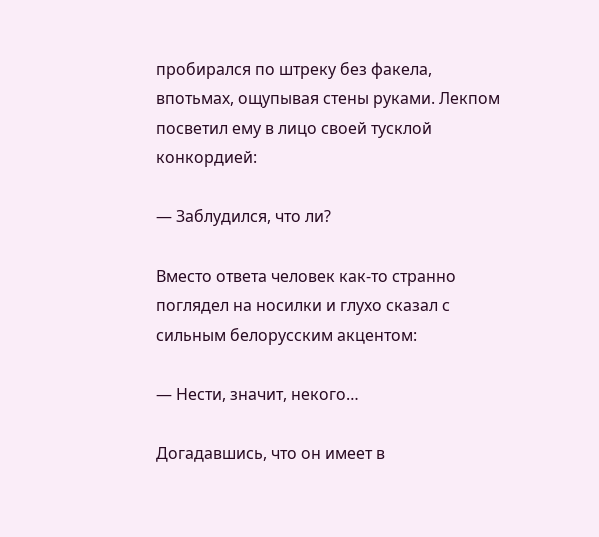пробирался по штреку без факела, впотьмах, ощупывая стены руками. Лекпом посветил ему в лицо своей тусклой конкордией:

— Заблудился, что ли?

Вместо ответа человек как-то странно поглядел на носилки и глухо сказал с сильным белорусским акцентом:

— Нести, значит, некого…

Догадавшись, что он имеет в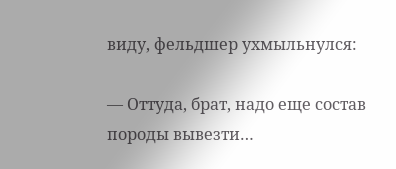виду, фельдшер ухмыльнулся:

— Оттуда, брат, надо еще состав породы вывезти…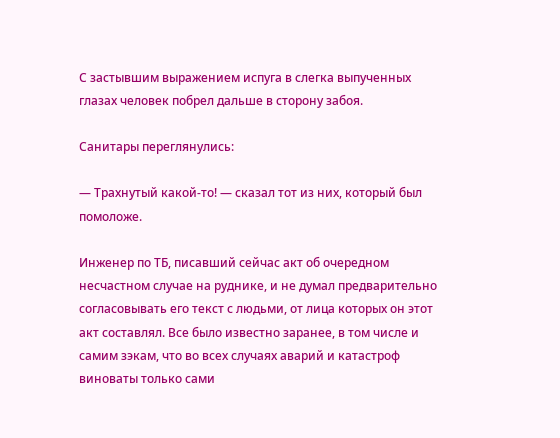С застывшим выражением испуга в слегка выпученных глазах человек побрел дальше в сторону забоя.

Санитары переглянулись:

— Трахнутый какой-то! — сказал тот из них, который был помоложе.

Инженер по ТБ, писавший сейчас акт об очередном несчастном случае на руднике, и не думал предварительно согласовывать его текст с людьми, от лица которых он этот акт составлял. Все было известно заранее, в том числе и самим зэкам, что во всех случаях аварий и катастроф виноваты только сами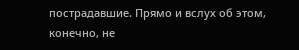пострадавшие. Прямо и вслух об этом, конечно, не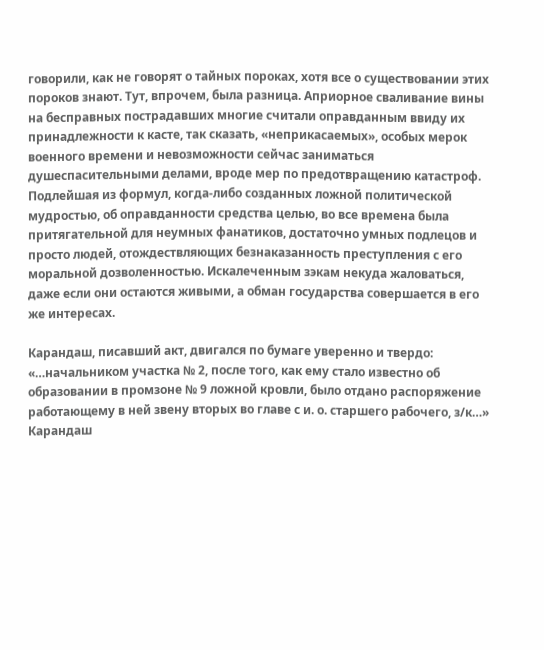говорили, как не говорят о тайных пороках, хотя все о существовании этих пороков знают. Тут, впрочем, была разница. Априорное сваливание вины на бесправных пострадавших многие считали оправданным ввиду их принадлежности к касте, так сказать, «неприкасаемых», особых мерок военного времени и невозможности сейчас заниматься душеспасительными делами, вроде мер по предотвращению катастроф. Подлейшая из формул, когда-либо созданных ложной политической мудростью, об оправданности средства целью, во все времена была притягательной для неумных фанатиков, достаточно умных подлецов и просто людей, отождествляющих безнаказанность преступления с его моральной дозволенностью. Искалеченным зэкам некуда жаловаться, даже если они остаются живыми, а обман государства совершается в его же интересах.

Карандаш, писавший акт, двигался по бумаге уверенно и твердо: «…начальником участка № 2, после того, как ему стало известно об образовании в промзоне № 9 ложной кровли, было отдано распоряжение работающему в ней звену вторых во главе с и. о. старшего рабочего, з/к…» Карандаш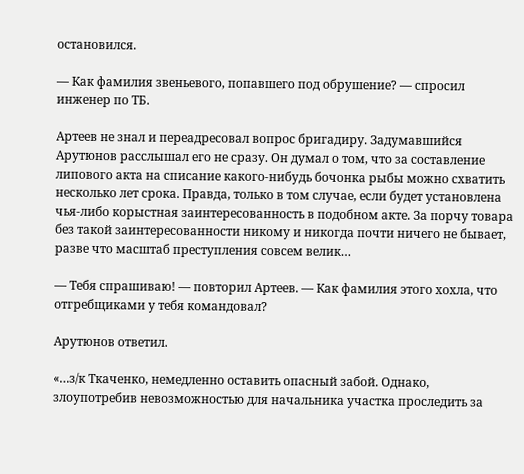остановился.

— Как фамилия звеньевого, попавшего под обрушение? — спросил инженер по ТБ.

Артеев не знал и переадресовал вопрос бригадиру. Задумавшийся Арутюнов расслышал его не сразу. Он думал о том, что за составление липового акта на списание какого-нибудь бочонка рыбы можно схватить несколько лет срока. Правда, только в том случае, если будет установлена чья-либо корыстная заинтересованность в подобном акте. За порчу товара без такой заинтересованности никому и никогда почти ничего не бывает, разве что масштаб преступления совсем велик…

— Тебя спрашиваю! — повторил Артеев. — Как фамилия этого хохла, что отгребщиками у тебя командовал?

Арутюнов ответил.

«…з/к Ткаченко, немедленно оставить опасный забой. Однако, злоупотребив невозможностью для начальника участка проследить за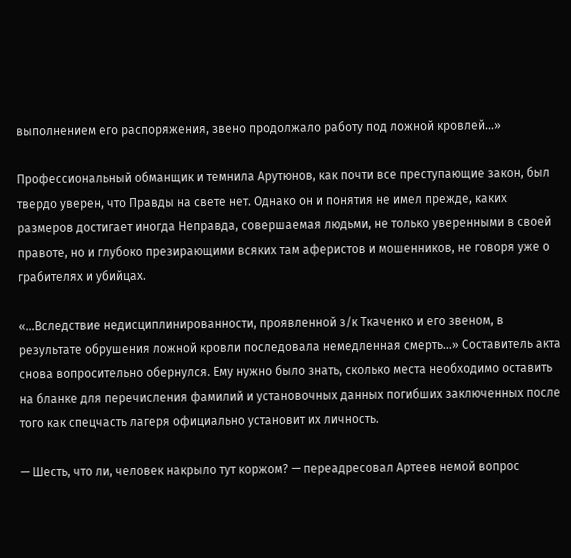выполнением его распоряжения, звено продолжало работу под ложной кровлей…»

Профессиональный обманщик и темнила Арутюнов, как почти все преступающие закон, был твердо уверен, что Правды на свете нет. Однако он и понятия не имел прежде, каких размеров достигает иногда Неправда, совершаемая людьми, не только уверенными в своей правоте, но и глубоко презирающими всяких там аферистов и мошенников, не говоря уже о грабителях и убийцах.

«…Вследствие недисциплинированности, проявленной з/к Ткаченко и его звеном, в результате обрушения ложной кровли последовала немедленная смерть…» Составитель акта снова вопросительно обернулся. Ему нужно было знать, сколько места необходимо оставить на бланке для перечисления фамилий и установочных данных погибших заключенных после того как спецчасть лагеря официально установит их личность.

— Шесть, что ли, человек накрыло тут коржом? — переадресовал Артеев немой вопрос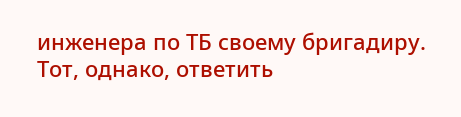инженера по ТБ своему бригадиру. Тот, однако, ответить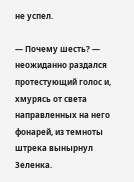не успел.

— Почему шесть? — неожиданно раздался протестующий голос и, хмурясь от света направленных на него фонарей, из темноты штрека вынырнул Зеленка.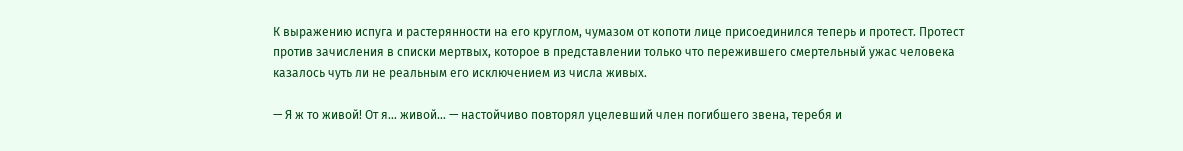К выражению испуга и растерянности на его круглом, чумазом от копоти лице присоединился теперь и протест. Протест против зачисления в списки мертвых, которое в представлении только что пережившего смертельный ужас человека казалось чуть ли не реальным его исключением из числа живых.

— Я ж то живой! От я… живой… — настойчиво повторял уцелевший член погибшего звена, теребя и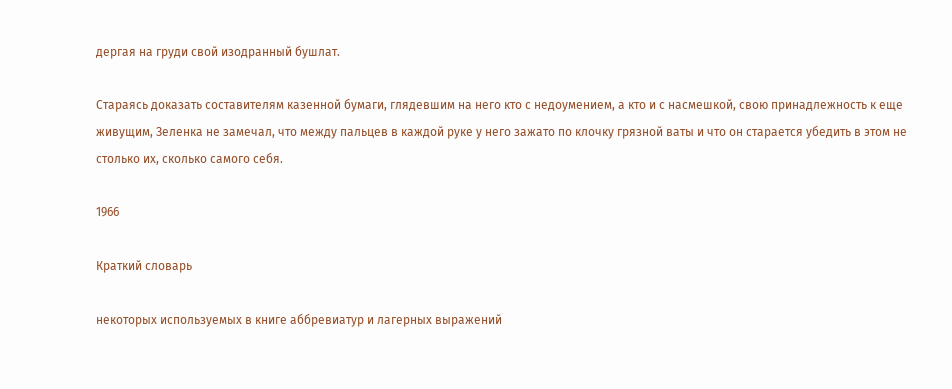дергая на груди свой изодранный бушлат.

Стараясь доказать составителям казенной бумаги, глядевшим на него кто с недоумением, а кто и с насмешкой, свою принадлежность к еще живущим, Зеленка не замечал, что между пальцев в каждой руке у него зажато по клочку грязной ваты и что он старается убедить в этом не столько их, сколько самого себя.

1966

Краткий словарь

некоторых используемых в книге аббревиатур и лагерных выражений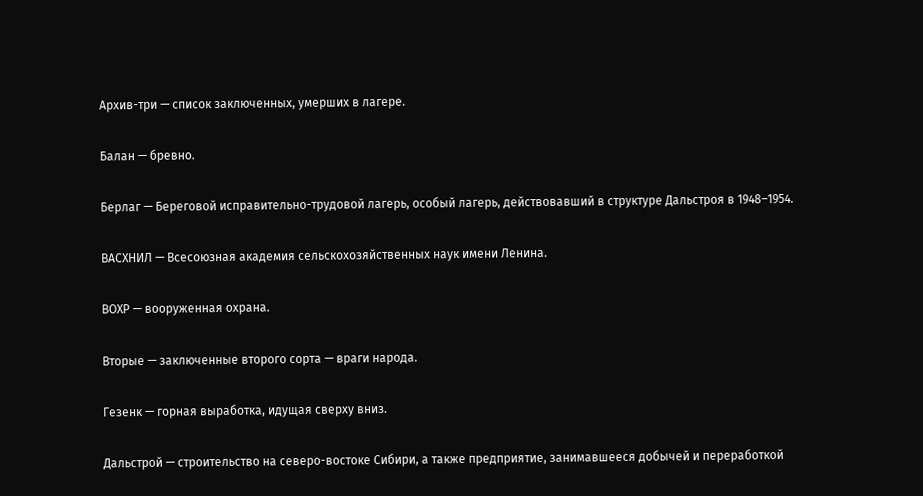Архив-три — список заключенных, умерших в лагере.

Балан — бревно.

Берлаг — Береговой исправительно-трудовой лагерь, особый лагерь, действовавший в структуре Дальстроя в 1948–1954.

ВАСХНИЛ — Всесоюзная академия сельскохозяйственных наук имени Ленина.

ВОХР — вооруженная охрана.

Вторые — заключенные второго сорта — враги народа.

Гезенк — горная выработка, идущая сверху вниз.

Дальстрой — строительство на северо-востоке Сибири, а также предприятие, занимавшееся добычей и переработкой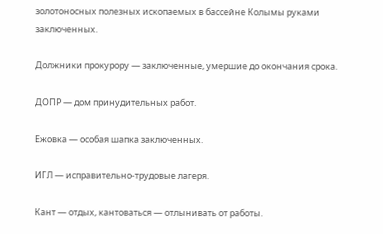золотоносных полезных ископаемых в бассейне Колымы руками заключенных.

Должники прокурору — заключенные, умершие до окончания срока.

ДОПР — дом принудительных работ.

Ежовка — особая шапка заключенных.

ИГЛ — исправительно-трудовые лагеря.

Кант — отдых, кантоваться — отлынивать от работы.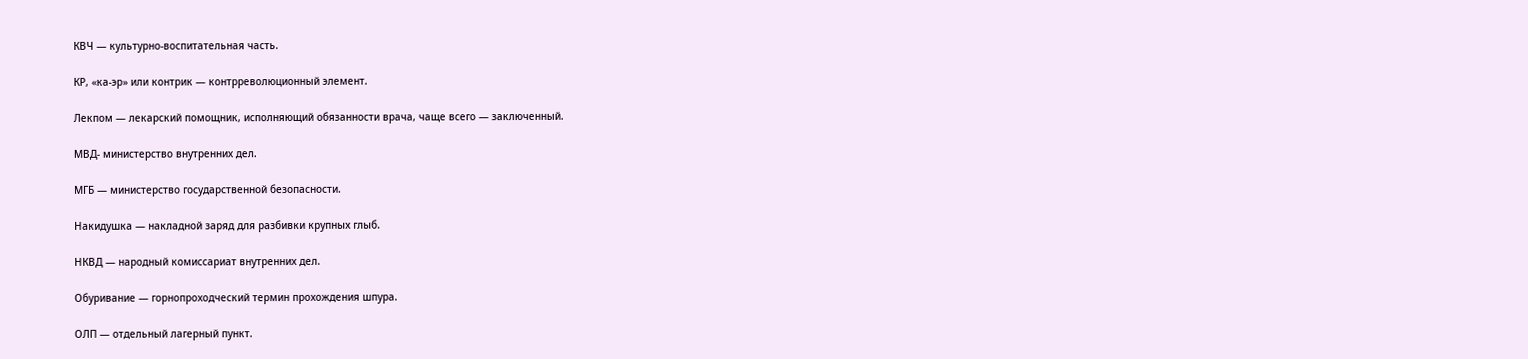КВЧ — культурно-воспитательная часть.

КР, «ка-эр» или контрик — контрреволюционный элемент.

Лекпом — лекарский помощник, исполняющий обязанности врача, чаще всего — заключенный.

МВД- министерство внутренних дел.

МГБ — министерство государственной безопасности.

Накидушка — накладной заряд для разбивки крупных глыб.

НКВД — народный комиссариат внутренних дел.

Обуривание — горнопроходческий термин прохождения шпура.

ОЛП — отдельный лагерный пункт.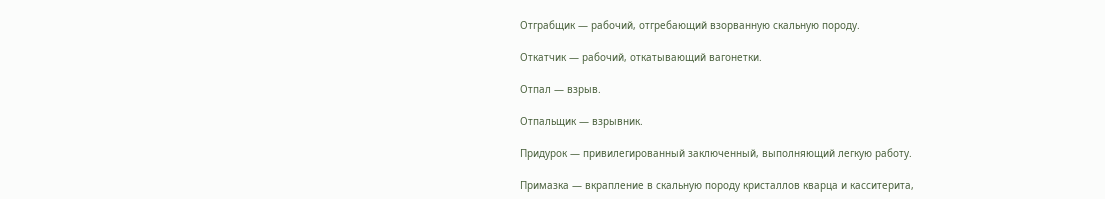Отграбщик — рабочий, отгребающий взорванную скальную породу.

Откатчик — рабочий, откатывающий вагонетки.

Отпал — взрыв.

Отпальщик — взрывник.

Придурок — привилегированный заключенный, выполняющий легкую работу.

Примазка — вкрапление в скальную породу кристаллов кварца и касситерита,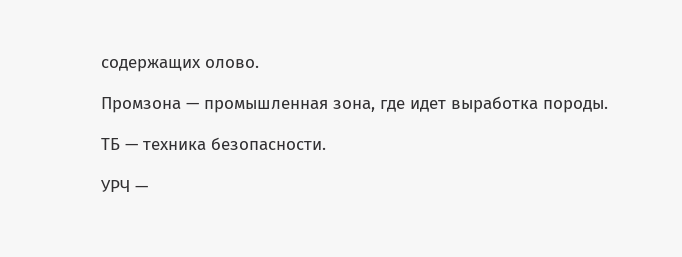содержащих олово.

Промзона — промышленная зона, где идет выработка породы.

ТБ — техника безопасности.

УРЧ —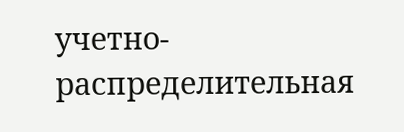учетно-распределительная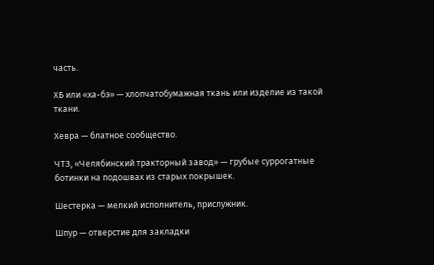часть.

ХБ или «ха-бэ» — хлопчатобумажная ткань или изделие из такой ткани.

Хевра — блатное сообщество.

ЧТЗ, «Челябинский тракторный завод» — грубые суррогатные ботинки на подошвах из старых покрышек.

Шестерка — мелкий исполнитель, прислужник.

Шпур — отверстие для закладки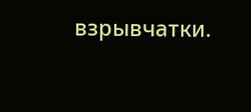взрывчатки.